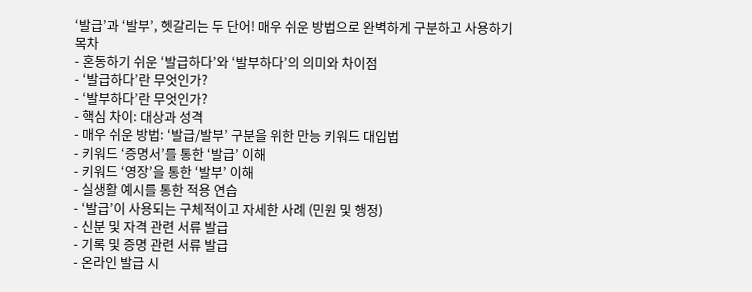‘발급’과 ‘발부’, 헷갈리는 두 단어! 매우 쉬운 방법으로 완벽하게 구분하고 사용하기
목차
- 혼동하기 쉬운 ‘발급하다’와 ‘발부하다’의 의미와 차이점
- ‘발급하다’란 무엇인가?
- ‘발부하다’란 무엇인가?
- 핵심 차이: 대상과 성격
- 매우 쉬운 방법: ‘발급/발부’ 구분을 위한 만능 키워드 대입법
- 키워드 ‘증명서’를 통한 ‘발급’ 이해
- 키워드 ‘영장’을 통한 ‘발부’ 이해
- 실생활 예시를 통한 적용 연습
- ‘발급’이 사용되는 구체적이고 자세한 사례 (민원 및 행정)
- 신분 및 자격 관련 서류 발급
- 기록 및 증명 관련 서류 발급
- 온라인 발급 시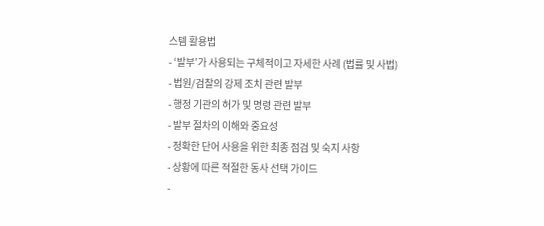스템 활용법
- ‘발부’가 사용되는 구체적이고 자세한 사례 (법률 및 사법)
- 법원/검찰의 강제 조치 관련 발부
- 행정 기관의 허가 및 명령 관련 발부
- 발부 절차의 이해와 중요성
- 정확한 단어 사용을 위한 최종 점검 및 숙지 사항
- 상황에 따른 적절한 동사 선택 가이드
-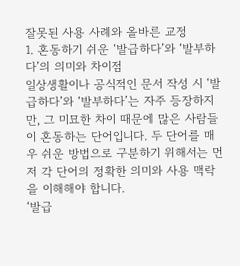잘못된 사용 사례와 올바른 교정
1. 혼동하기 쉬운 ‘발급하다’와 ‘발부하다’의 의미와 차이점
일상생활이나 공식적인 문서 작성 시 ‘발급하다’와 ‘발부하다’는 자주 등장하지만, 그 미묘한 차이 때문에 많은 사람들이 혼동하는 단어입니다. 두 단어를 매우 쉬운 방법으로 구분하기 위해서는 먼저 각 단어의 정확한 의미와 사용 맥락을 이해해야 합니다.
‘발급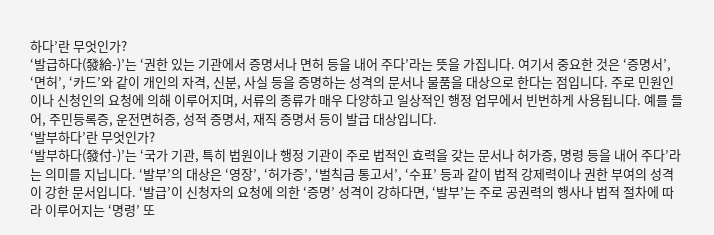하다’란 무엇인가?
‘발급하다(發給-)’는 ‘권한 있는 기관에서 증명서나 면허 등을 내어 주다’라는 뜻을 가집니다. 여기서 중요한 것은 ‘증명서’, ‘면허’, ‘카드’와 같이 개인의 자격, 신분, 사실 등을 증명하는 성격의 문서나 물품을 대상으로 한다는 점입니다. 주로 민원인이나 신청인의 요청에 의해 이루어지며, 서류의 종류가 매우 다양하고 일상적인 행정 업무에서 빈번하게 사용됩니다. 예를 들어, 주민등록증, 운전면허증, 성적 증명서, 재직 증명서 등이 발급 대상입니다.
‘발부하다’란 무엇인가?
‘발부하다(發付-)’는 ‘국가 기관, 특히 법원이나 행정 기관이 주로 법적인 효력을 갖는 문서나 허가증, 명령 등을 내어 주다’라는 의미를 지닙니다. ‘발부’의 대상은 ‘영장’, ‘허가증’, ‘벌칙금 통고서’, ‘수표’ 등과 같이 법적 강제력이나 권한 부여의 성격이 강한 문서입니다. ‘발급’이 신청자의 요청에 의한 ‘증명’ 성격이 강하다면, ‘발부’는 주로 공권력의 행사나 법적 절차에 따라 이루어지는 ‘명령’ 또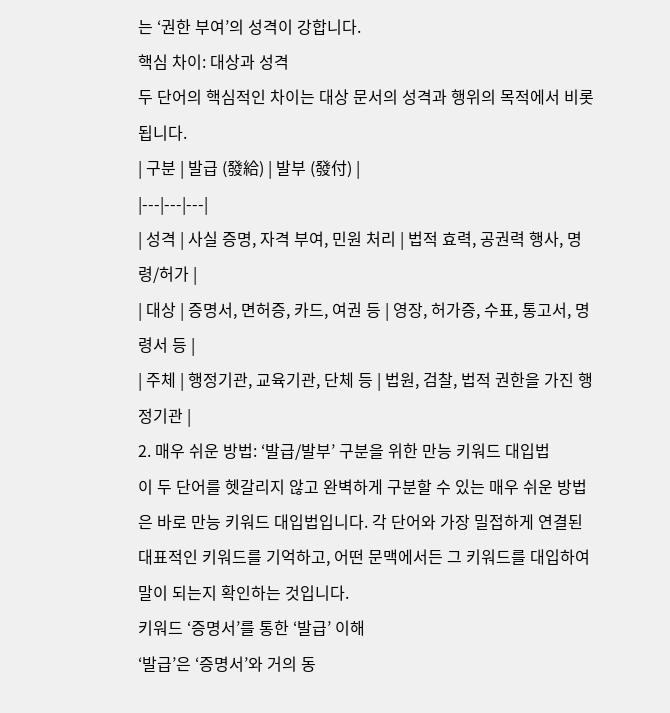는 ‘권한 부여’의 성격이 강합니다.
핵심 차이: 대상과 성격
두 단어의 핵심적인 차이는 대상 문서의 성격과 행위의 목적에서 비롯됩니다.
| 구분 | 발급 (發給) | 발부 (發付) |
|---|---|---|
| 성격 | 사실 증명, 자격 부여, 민원 처리 | 법적 효력, 공권력 행사, 명령/허가 |
| 대상 | 증명서, 면허증, 카드, 여권 등 | 영장, 허가증, 수표, 통고서, 명령서 등 |
| 주체 | 행정기관, 교육기관, 단체 등 | 법원, 검찰, 법적 권한을 가진 행정기관 |
2. 매우 쉬운 방법: ‘발급/발부’ 구분을 위한 만능 키워드 대입법
이 두 단어를 헷갈리지 않고 완벽하게 구분할 수 있는 매우 쉬운 방법은 바로 만능 키워드 대입법입니다. 각 단어와 가장 밀접하게 연결된 대표적인 키워드를 기억하고, 어떤 문맥에서든 그 키워드를 대입하여 말이 되는지 확인하는 것입니다.
키워드 ‘증명서’를 통한 ‘발급’ 이해
‘발급’은 ‘증명서’와 거의 동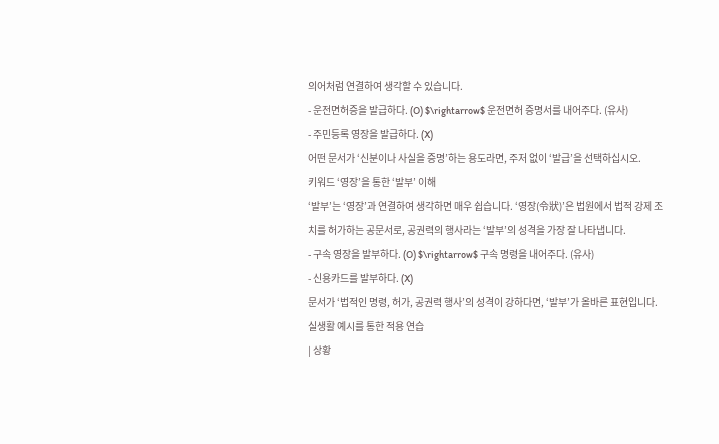의어처럼 연결하여 생각할 수 있습니다.
- 운전면허증을 발급하다. (O) $\rightarrow$ 운전면허 증명서를 내어주다. (유사)
- 주민등록 영장을 발급하다. (X)
어떤 문서가 ‘신분이나 사실을 증명’하는 용도라면, 주저 없이 ‘발급’을 선택하십시오.
키워드 ‘영장’을 통한 ‘발부’ 이해
‘발부’는 ‘영장’과 연결하여 생각하면 매우 쉽습니다. ‘영장(令狀)’은 법원에서 법적 강제 조치를 허가하는 공문서로, 공권력의 행사라는 ‘발부’의 성격을 가장 잘 나타냅니다.
- 구속 영장을 발부하다. (O) $\rightarrow$ 구속 명령을 내어주다. (유사)
- 신용카드를 발부하다. (X)
문서가 ‘법적인 명령, 허가, 공권력 행사’의 성격이 강하다면, ‘발부’가 올바른 표현입니다.
실생활 예시를 통한 적용 연습
| 상황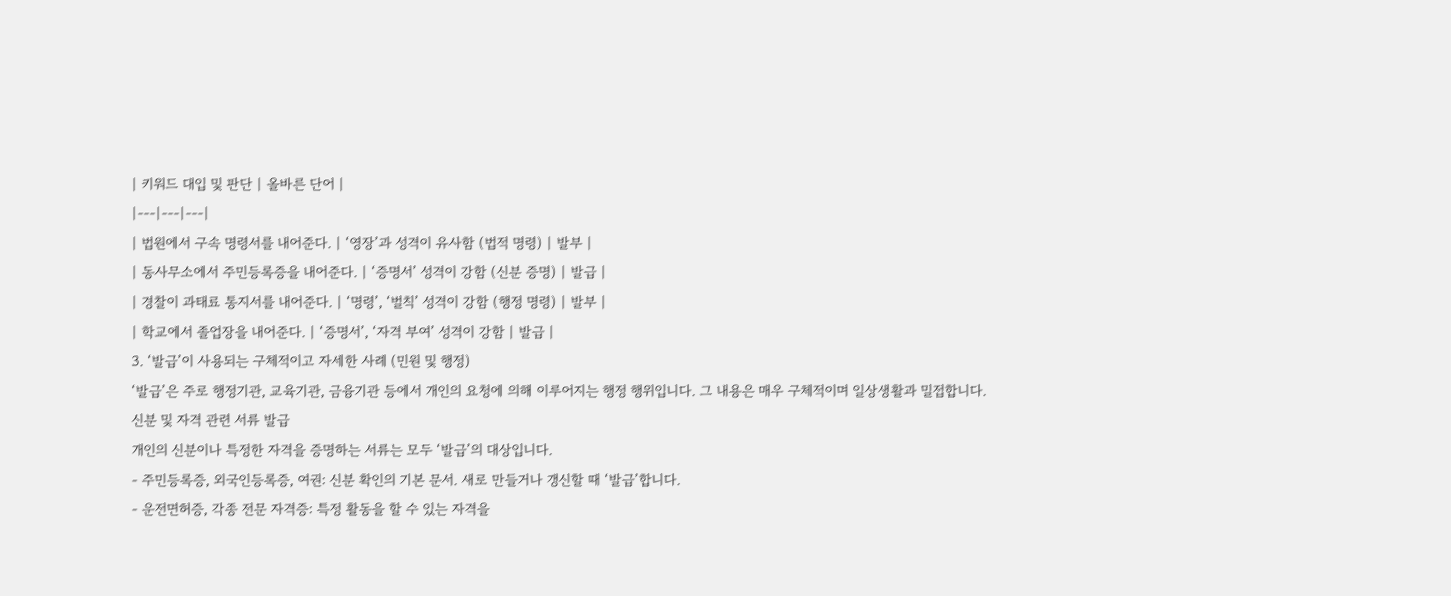| 키워드 대입 및 판단 | 올바른 단어 |
|---|---|---|
| 법원에서 구속 명령서를 내어준다. | ‘영장’과 성격이 유사함 (법적 명령) | 발부 |
| 동사무소에서 주민등록증을 내어준다. | ‘증명서’ 성격이 강함 (신분 증명) | 발급 |
| 경찰이 과태료 통지서를 내어준다. | ‘명령’, ‘벌칙’ 성격이 강함 (행정 명령) | 발부 |
| 학교에서 졸업장을 내어준다. | ‘증명서’, ‘자격 부여’ 성격이 강함 | 발급 |
3. ‘발급’이 사용되는 구체적이고 자세한 사례 (민원 및 행정)
‘발급’은 주로 행정기관, 교육기관, 금융기관 등에서 개인의 요청에 의해 이루어지는 행정 행위입니다. 그 내용은 매우 구체적이며 일상생활과 밀접합니다.
신분 및 자격 관련 서류 발급
개인의 신분이나 특정한 자격을 증명하는 서류는 모두 ‘발급’의 대상입니다.
- 주민등록증, 외국인등록증, 여권: 신분 확인의 기본 문서. 새로 만들거나 갱신할 때 ‘발급’합니다.
- 운전면허증, 각종 전문 자격증: 특정 활동을 할 수 있는 자격을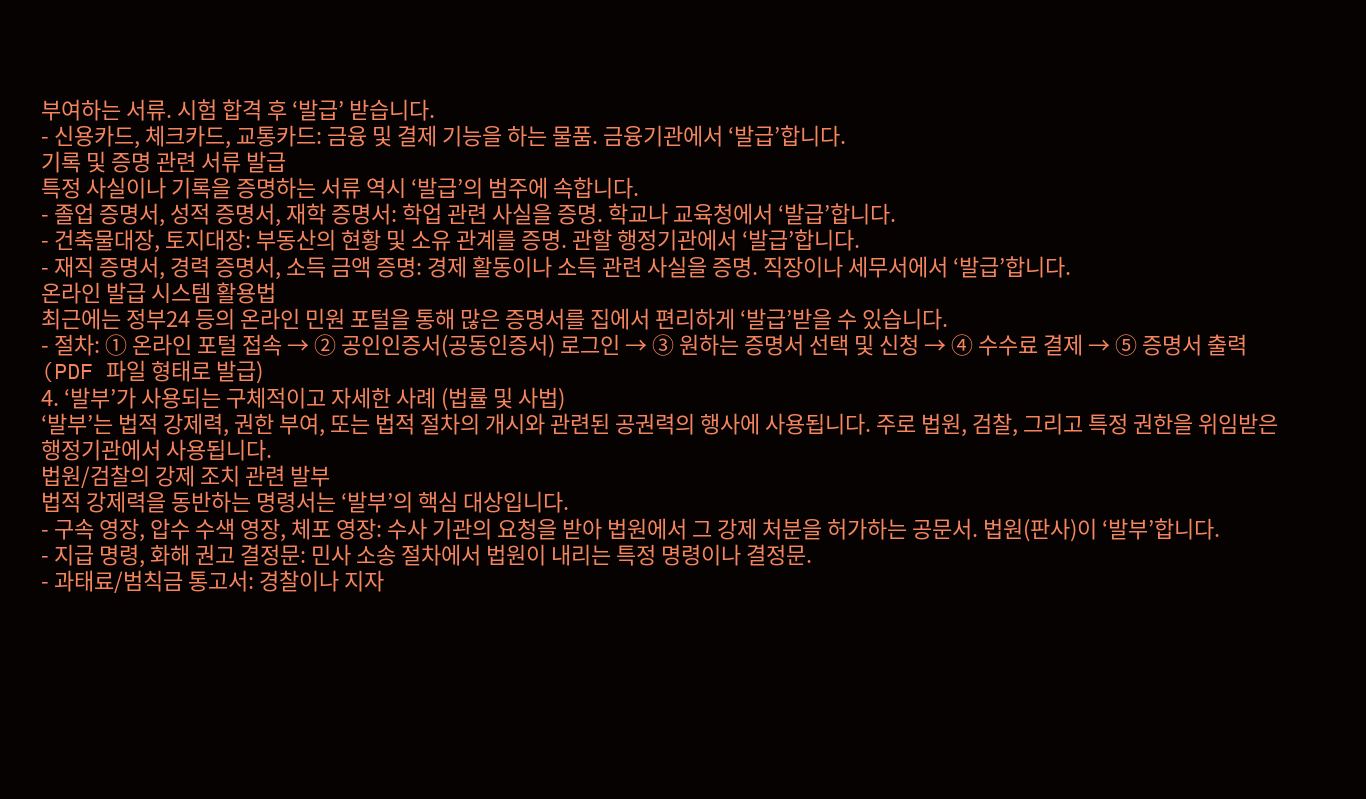부여하는 서류. 시험 합격 후 ‘발급’ 받습니다.
- 신용카드, 체크카드, 교통카드: 금융 및 결제 기능을 하는 물품. 금융기관에서 ‘발급’합니다.
기록 및 증명 관련 서류 발급
특정 사실이나 기록을 증명하는 서류 역시 ‘발급’의 범주에 속합니다.
- 졸업 증명서, 성적 증명서, 재학 증명서: 학업 관련 사실을 증명. 학교나 교육청에서 ‘발급’합니다.
- 건축물대장, 토지대장: 부동산의 현황 및 소유 관계를 증명. 관할 행정기관에서 ‘발급’합니다.
- 재직 증명서, 경력 증명서, 소득 금액 증명: 경제 활동이나 소득 관련 사실을 증명. 직장이나 세무서에서 ‘발급’합니다.
온라인 발급 시스템 활용법
최근에는 정부24 등의 온라인 민원 포털을 통해 많은 증명서를 집에서 편리하게 ‘발급’받을 수 있습니다.
- 절차: ① 온라인 포털 접속 → ② 공인인증서(공동인증서) 로그인 → ③ 원하는 증명서 선택 및 신청 → ④ 수수료 결제 → ⑤ 증명서 출력 (PDF 파일 형태로 발급)
4. ‘발부’가 사용되는 구체적이고 자세한 사례 (법률 및 사법)
‘발부’는 법적 강제력, 권한 부여, 또는 법적 절차의 개시와 관련된 공권력의 행사에 사용됩니다. 주로 법원, 검찰, 그리고 특정 권한을 위임받은 행정기관에서 사용됩니다.
법원/검찰의 강제 조치 관련 발부
법적 강제력을 동반하는 명령서는 ‘발부’의 핵심 대상입니다.
- 구속 영장, 압수 수색 영장, 체포 영장: 수사 기관의 요청을 받아 법원에서 그 강제 처분을 허가하는 공문서. 법원(판사)이 ‘발부’합니다.
- 지급 명령, 화해 권고 결정문: 민사 소송 절차에서 법원이 내리는 특정 명령이나 결정문.
- 과태료/범칙금 통고서: 경찰이나 지자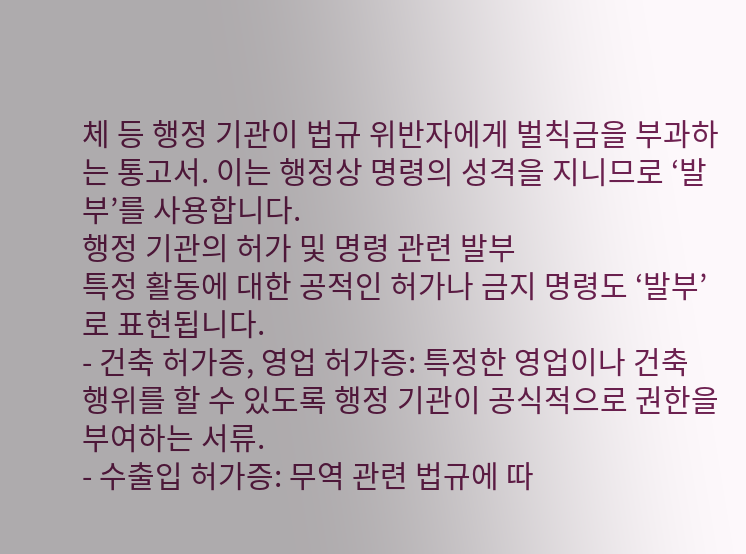체 등 행정 기관이 법규 위반자에게 벌칙금을 부과하는 통고서. 이는 행정상 명령의 성격을 지니므로 ‘발부’를 사용합니다.
행정 기관의 허가 및 명령 관련 발부
특정 활동에 대한 공적인 허가나 금지 명령도 ‘발부’로 표현됩니다.
- 건축 허가증, 영업 허가증: 특정한 영업이나 건축 행위를 할 수 있도록 행정 기관이 공식적으로 권한을 부여하는 서류.
- 수출입 허가증: 무역 관련 법규에 따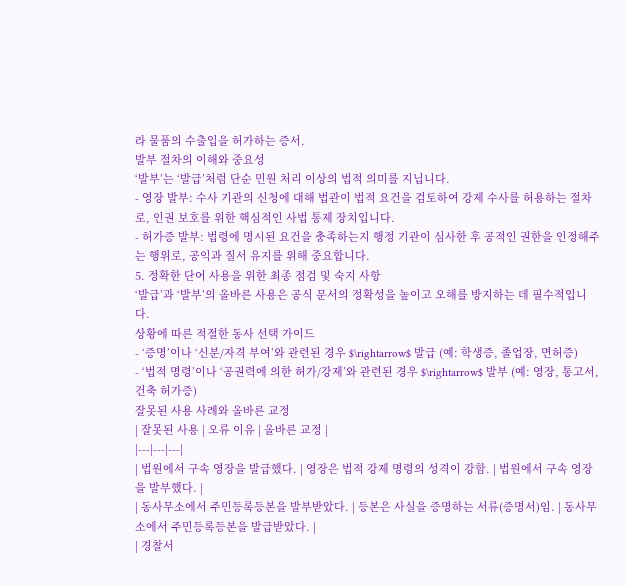라 물품의 수출입을 허가하는 증서.
발부 절차의 이해와 중요성
‘발부’는 ‘발급’처럼 단순 민원 처리 이상의 법적 의미를 지닙니다.
- 영장 발부: 수사 기관의 신청에 대해 법관이 법적 요건을 검토하여 강제 수사를 허용하는 절차로, 인권 보호를 위한 핵심적인 사법 통제 장치입니다.
- 허가증 발부: 법령에 명시된 요건을 충족하는지 행정 기관이 심사한 후 공적인 권한을 인정해주는 행위로, 공익과 질서 유지를 위해 중요합니다.
5. 정확한 단어 사용을 위한 최종 점검 및 숙지 사항
‘발급’과 ‘발부’의 올바른 사용은 공식 문서의 정확성을 높이고 오해를 방지하는 데 필수적입니다.
상황에 따른 적절한 동사 선택 가이드
- ‘증명’이나 ‘신분/자격 부여’와 관련된 경우 $\rightarrow$ 발급 (예: 학생증, 졸업장, 면허증)
- ‘법적 명령’이나 ‘공권력에 의한 허가/강제’와 관련된 경우 $\rightarrow$ 발부 (예: 영장, 통고서, 건축 허가증)
잘못된 사용 사례와 올바른 교정
| 잘못된 사용 | 오류 이유 | 올바른 교정 |
|---|---|---|
| 법원에서 구속 영장을 발급했다. | 영장은 법적 강제 명령의 성격이 강함. | 법원에서 구속 영장을 발부했다. |
| 동사무소에서 주민등록등본을 발부받았다. | 등본은 사실을 증명하는 서류(증명서)임. | 동사무소에서 주민등록등본을 발급받았다. |
| 경찰서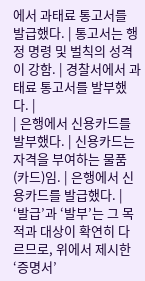에서 과태료 통고서를 발급했다. | 통고서는 행정 명령 및 벌칙의 성격이 강함. | 경찰서에서 과태료 통고서를 발부했다. |
| 은행에서 신용카드를 발부했다. | 신용카드는 자격을 부여하는 물품(카드)임. | 은행에서 신용카드를 발급했다. |
‘발급’과 ‘발부’는 그 목적과 대상이 확연히 다르므로, 위에서 제시한 ‘증명서’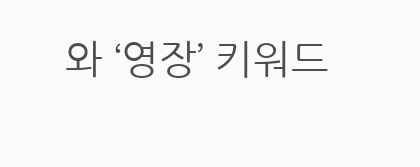와 ‘영장’ 키워드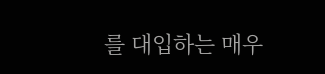를 대입하는 매우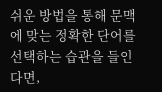쉬운 방법을 통해 문맥에 맞는 정확한 단어를 선택하는 습관을 들인다면,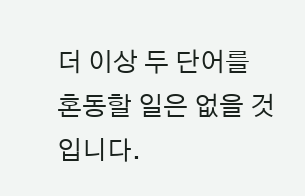더 이상 두 단어를 혼동할 일은 없을 것입니다.